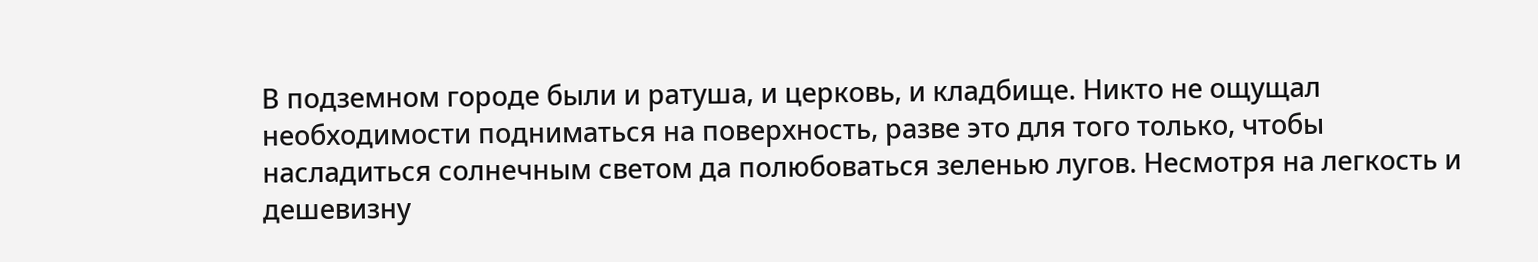В подземном городе были и ратуша, и церковь, и кладбище. Никто не ощущал необходимости подниматься на поверхность, разве это для того только, чтобы насладиться солнечным светом да полюбоваться зеленью лугов. Несмотря на легкость и дешевизну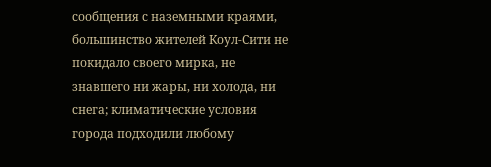сообщения с наземными краями, большинство жителей Коул-Сити не покидало своего мирка, не знавшего ни жары, ни холода, ни снега; климатические условия города подходили любому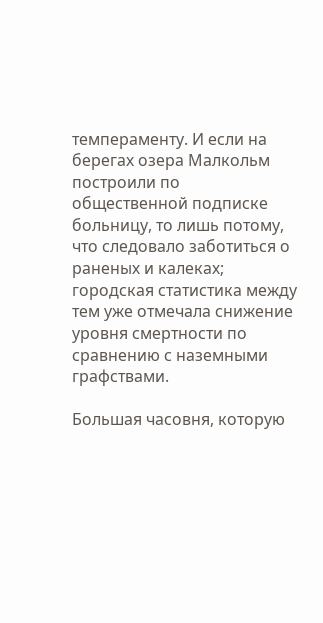темпераменту. И если на берегах озера Малкольм построили по общественной подписке больницу, то лишь потому, что следовало заботиться о раненых и калеках; городская статистика между тем уже отмечала снижение уровня смертности по сравнению с наземными графствами.

Большая часовня, которую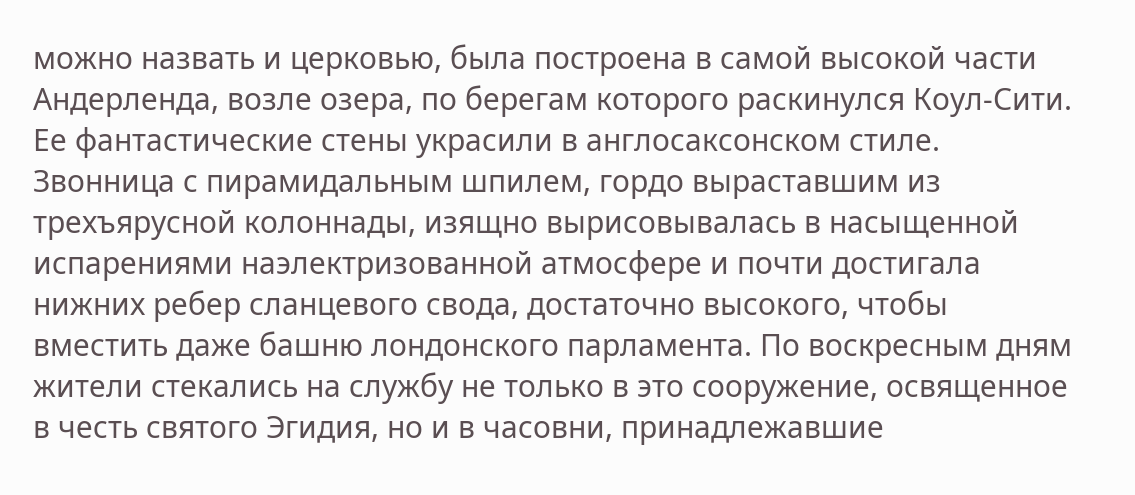можно назвать и церковью, была построена в самой высокой части Андерленда, возле озера, по берегам которого раскинулся Коул-Сити. Ее фантастические стены украсили в англосаксонском стиле. Звонница с пирамидальным шпилем, гордо выраставшим из трехъярусной колоннады, изящно вырисовывалась в насыщенной испарениями наэлектризованной атмосфере и почти достигала нижних ребер сланцевого свода, достаточно высокого, чтобы вместить даже башню лондонского парламента. По воскресным дням жители стекались на службу не только в это сооружение, освященное в честь святого Эгидия, но и в часовни, принадлежавшие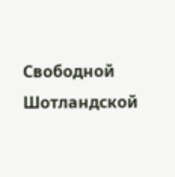Свободной Шотландской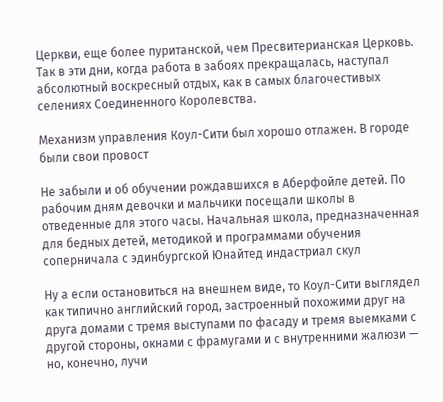Церкви, еще более пуританской, чем Пресвитерианская Церковь. Так в эти дни, когда работа в забоях прекращалась, наступал абсолютный воскресный отдых, как в самых благочестивых селениях Соединенного Королевства.

Механизм управления Коул-Сити был хорошо отлажен. В городе были свои провост

Не забыли и об обучении рождавшихся в Аберфойле детей. По рабочим дням девочки и мальчики посещали школы в отведенные для этого часы. Начальная школа, предназначенная для бедных детей, методикой и программами обучения соперничала с эдинбургской Юнайтед индастриал скул

Ну а если остановиться на внешнем виде, то Коул-Сити выглядел как типично английский город, застроенный похожими друг на друга домами с тремя выступами по фасаду и тремя выемками с другой стороны, окнами с фрамугами и с внутренними жалюзи — но, конечно, лучи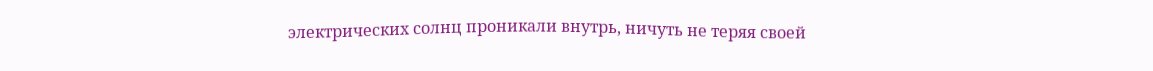электрических солнц проникали внутрь, ничуть не теряя своей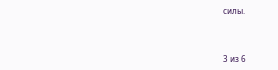силы.



3 из 6